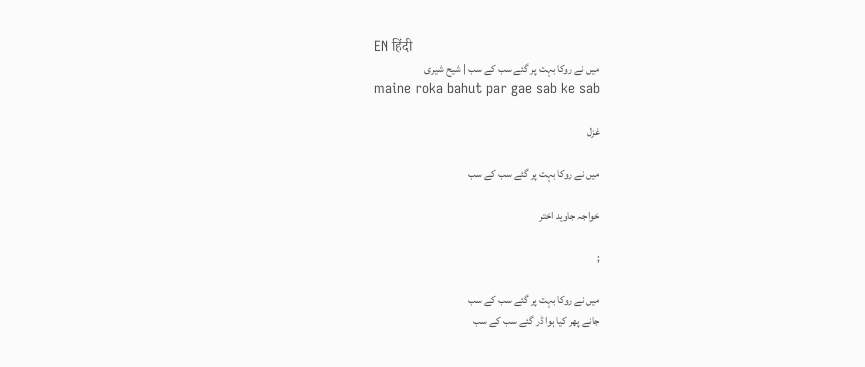EN हिंदी
میں نے روکا بہت پر گئے سب کے سب | شیح شیری
maine roka bahut par gae sab ke sab

غزل

میں نے روکا بہت پر گئے سب کے سب

خواجہ جاوید اختر

;

میں نے روکا بہت پر گئے سب کے سب
جانے پھر کیا ہوا ڈر گئے سب کے سب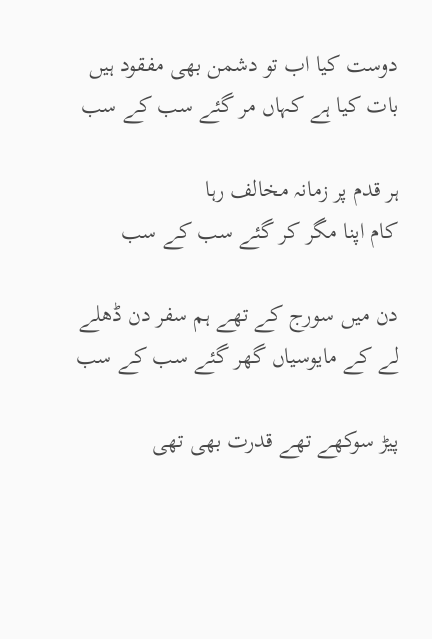دوست کیا اب تو دشمن بھی مفقود ہیں
بات کیا ہے کہاں مر گئے سب کے سب

ہر قدم پر زمانہ مخالف رہا
کام اپنا مگر کر گئے سب کے سب

دن میں سورج کے تھے ہم سفر دن ڈھلے
لے کے مایوسیاں گھر گئے سب کے سب

پیڑ سوکھے تھے قدرت بھی تھی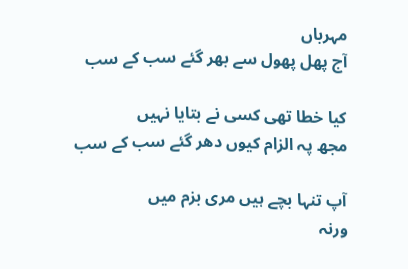مہرباں
آج پھل پھول سے بھر گئے سب کے سب

کیا خطا تھی کسی نے بتایا نہیں
مجھ پہ الزام کیوں دھر گئے سب کے سب

آپ تنہا بچے ہیں مری بزم میں
ورنہ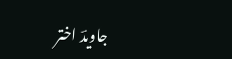جاویدؔ اختر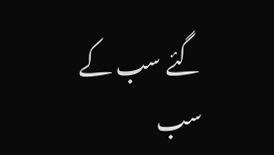گئے سب کے سب